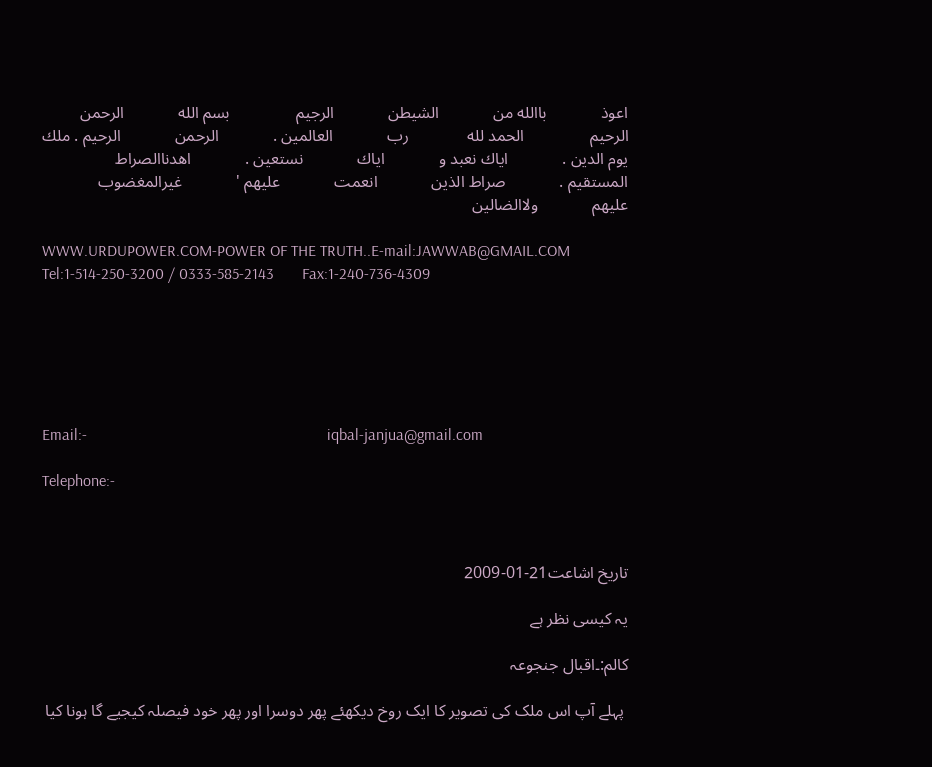اعوذ             باالله من             الشيطن             الرجيم                بسم الله             الرحمن             الرحيم                الحمد لله              رب             العالمين .             الرحمن             الرحيم . ملك             يوم الدين .             اياك نعبد و             اياك             نستعين .             اهدناالصراط             المستقيم .             صراط الذين             انعمت             عليهم '             غيرالمغضوب             عليهم             ولاالضالين

WWW.URDUPOWER.COM-POWER OF THE TRUTH..E-mail:JAWWAB@GMAIL.COM     Tel:1-514-250-3200 / 0333-585-2143       Fax:1-240-736-4309






Email:-                                                            iqbal-janjua@gmail.com

Telephone:-



تاریخ اشاعت21-01-2009

یہ کیسی نظر ہے

کالم:۔اقبال جنجوعہ

 پہلے آپ اس ملک کی تصویر کا ایک روخ دیکھئے پھر دوسرا اور پھر خود فیصلہ کیجیے گا ہونا کیا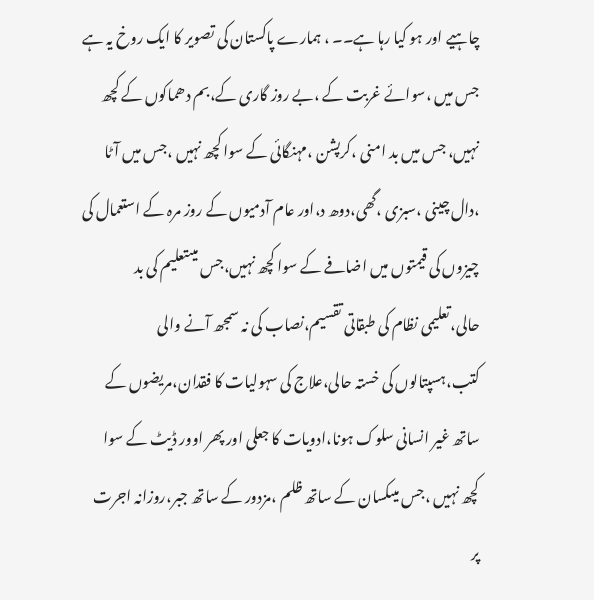چاہیے اور ہو کیا رہا ہے۔۔ ، ہمارے پاکستان کی تصویر کا ایک روخ یہ ہے جس میں ،سوائے غربت کے ،بے روز گاری کے،بم دھماکوں کے کچھ نہیں، جس میں بد امنی ،کرپشن ،مہنگائی کے سوا کچھ نہیں ،جس میں آٹا ،دال چینی ،سبزی ،گھی،دوھ د،اور عام آدمیوں کے روز مرہ کے استعمال کی چیزوں کی قیمتوں میں اضافے کے سوا کچھ نہیں،جس میںتعلیم کی بد حالی،تعلیمی نظام کی طبقاتی تقسیم،نصاب کی نہ سمجھ آنے والی کتب،ہسپتالوں کی خستہ حالی،علاج کی سہولیات کا فقدان،مریضوں کے ساتھ غیر انسانی سلوک ہونا،ادویات کا جعلی اور پھر اوور ڈیٹ کے سوا کچھ نہیں ،جس میںکسان کے ساتھ ظلم ،مزدور کے ساتھ جبر،روزانہ اجرت پر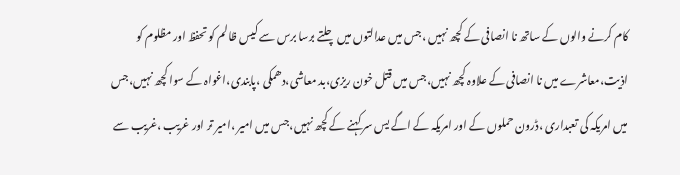کام کرنے والوں کے ساتھ نا انصافی کے کچھ نہیں ،جس میں عدالتوں میں چلتے برسا برس سے کیس ظالم کو تحفظ اور مظلوم کو اذیت،معاشرے میں نا انصافی کے علاوہ کچھ نہیں،جس میں قتل خون ریزی،بد معاشی،دھمکی ،پابندی،اغواہ کے سوا کچھ نہیں،جس میں امریکہ کی تعبداری ،ڈرون حملوں کے اور امریکہ کے اگے یس سر کہنے کے کچھ نہیں،جس میں امیر ،امیر تر اور غریب ،غریب سے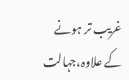غریب تر ہونے کے علاوہ،جہالت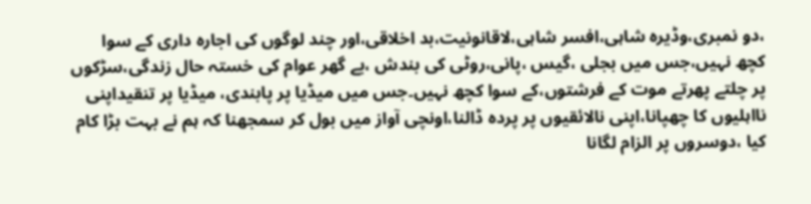،دو نمبری،وڈیرہ شاہی،افسر شاہی،لاقانونیت،بد اخلاقی،اور چند لوگوں کی اجارہ داری کے سوا کچھ نہیں،جس میں بجلی ،گیس ،پانی،روٹی کی بندش ،بے گھر عوام کی خستہ حال زندگی،سڑکوں پر چلتے پھرتے موت کے فرشتوں،کے سوا کچھ نہیں۔جس میں میڈیا پر پابندی، میڈیا پر تنقیداپنی نااہلیوں کا چھپانا،اپنی نالائقیوں پر پردہ ڈالنا،اونچی آواز میں بول کر سمجھنا کہ ہم نے بہت بڑا کام کیا ،دوسروں پر الزام لگانا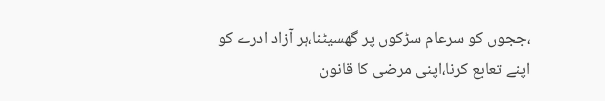،ججوں کو سرعام سڑکوں پر گھسیٹنا،ہر آزاد ادرے کو اپنے تعابع کرنا،اپنی مرضی کا قانون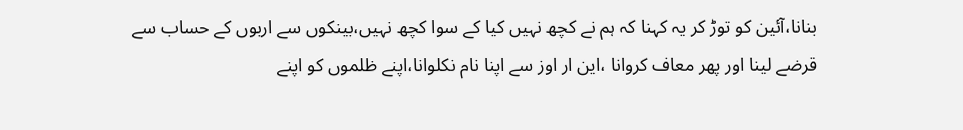بنانا،آئین کو توڑ کر یہ کہنا کہ ہم نے کچھ نہیں کیا کے سوا کچھ نہیں،بینکوں سے اربوں کے حساب سے قرضے لینا اور پھر معاف کروانا ،این ار اوز سے اپنا نام نکلوانا،اپنے ظلموں کو اپنے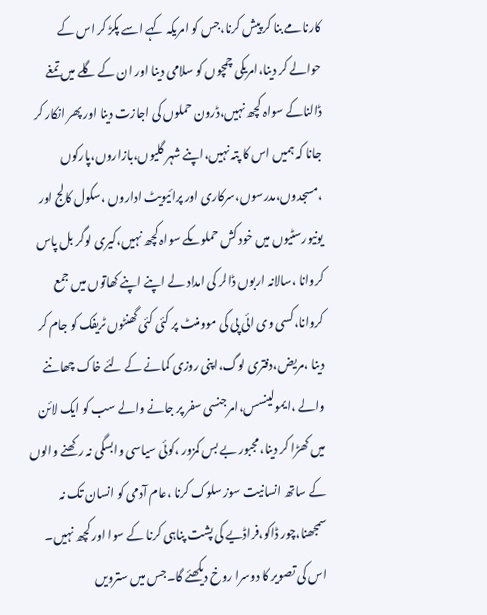کارنامے بنا کر پیش کرنا،جس کو امریکہ کہے اسے پکڑ کر اس کے حوالے کر دینا،امریکی چمچوں کو سلامی دینا اور ان کے گلے میں تمغے ڈالناکے سواہ کچھ نہیں،ڈرون حملوں کی اجازت دینا اور پھر انکار کر جانا کہ ہمیں اس کا پتہ نہیں،اپنے شہر گلیوں،بازاروں،پارکوں ،مسجدوں،مدرسوں،سرکاری اور پرائیویٹ اداروں ،سکول کالج اور یونیورسٹیوں میں خود کش حملوںکے سواہ کچھ نہیں،کیری لوگر بل پاس کروانا ،سالانہ اربوں ڈالر کی امداد لے اپنے اپنے کھاتوں میں جمع کروانا،کسی وی ائی پی کی موومنٹ پر کئی کئی گھنٹوں ٹریفک کو جام کر دینا ،مریض،دفتری لوگ،اپنی روزی کمانے کے لئے خاک چھاننے والے ،ایمولینسس،امرجنسی سفر پر جانے والے سب کو ایک لائن میں کھڑا کر دینا،مجبور بے بس کمزور ،کوئی سیاسی وابسگی نہ رکھنے والوں کے ساتھ انسانیت سوز سلوک کرنا ،عام آدمی کو انسان تک نہ سمجھنا،چور ڈاکو،فراڈیے کی پشت پناہی کرنا کے سوا اور کچھ نہیں۔
اس کی تصویر کا دوسرا روخ دیکھئے گا۔جس میں سترویں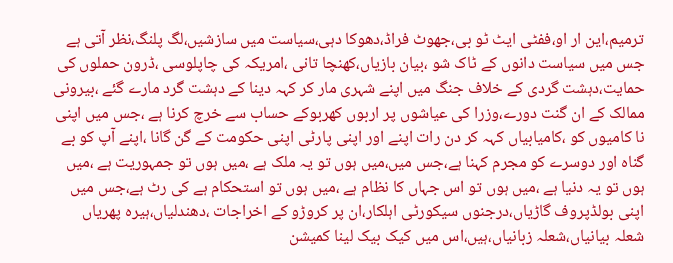ترمیم،این ار او،ففٹی ایٹ ٹو بی،جھوٹ فراڈ،دھوکا دہی،سیاست میں سازشیں،لگ پلنگ،نظر آتی ہے جس میں سیاست دانوں کے ٹاک شو ،بیان بازیاں،کھنچا تانی ،امریکہ کی چاپلوسی ،ڈرون حملوں کی حمایت،دہشت گردی کے خلاف جنگ میں اپنے شہری مار کر کہہ دینا کے دہشت گرد مارے گئے ،بیرونی ممالک کے ان گنت دورے،وزرا کی عیاشوں پر اربوں کھربوکے حساب سے خرچ کرنا ہے ،جس میں اپنی نا کامیوں کو ،کامیابیاں کہہ کر دن رات اپنے اور اپنی پارٹی اپنی حکومت کے گن گانا ،اپنے آپ کو بے گناہ اور دوسرے کو مجرم کہنا ہے،جس میں،میں ہوں تو یہ ملک ہے ،میں ہوں تو جمہوریت ہے ،میں ہوں تو یہ دنیا ہے ،میں ہوں تو اس جہاں کا نظام ہے ،میں ہوں تو استحکام ہے کی رٹ ہے،جس میں اپنی بولڈپروف گاڑیاں،درجنوں سیکورٹی اہلکار،ان پر کروڑو کے اخراجات ،دھندلیاں،ہیرہ پھریاں شعلہ بیانیاں،شعلہ زبانیاں،ہیں،اس میں کیک بیک لینا کمیشن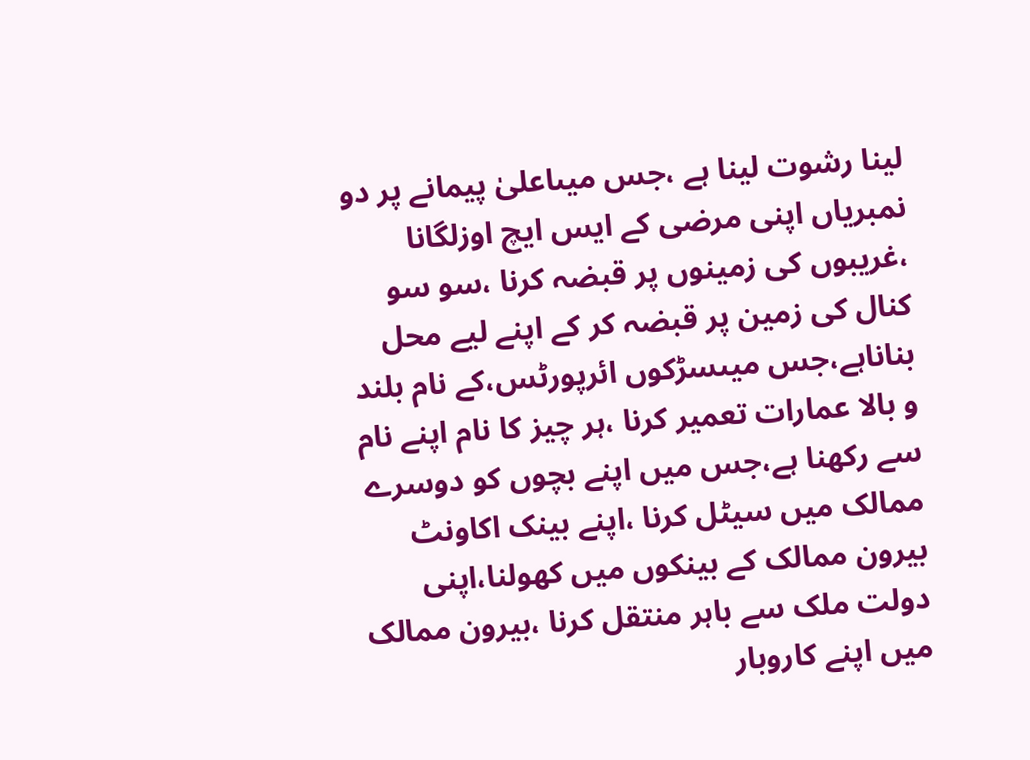لینا رشوت لینا ہے ،جس میںاعلیٰ پیمانے پر دو نمبریاں اپنی مرضی کے ایس ایچ اوزلگانا ،غریبوں کی زمینوں پر قبضہ کرنا ،سو سو کنال کی زمین پر قبضہ کر کے اپنے لیے محل بناناہے،جس میںسڑکوں ائرپورٹس،کے نام بلند و بالا عمارات تعمیر کرنا ،ہر چیز کا نام اپنے نام سے رکھنا ہے،جس میں اپنے بچوں کو دوسرے ممالک میں سیٹل کرنا ،اپنے بینک اکاونٹ بیرون ممالک کے بینکوں میں کھولنا،اپنی دولت ملک سے باہر منتقل کرنا ،بیرون ممالک میں اپنے کاروبار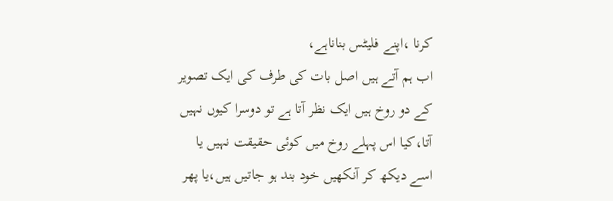کرنا ،اپنے فلیٹس بناناہے،
اب ہم آتے ہیں اصل بات کی طرف کی ایک تصویر کے دو روخ ہیں ایک نظر آتا ہے تو دوسرا کیوں نہیں آتا،کیا اس پہلے روخ میں کوئی حقیقت نہیں یا اسے دیکھ کر آنکھیں خود بند ہو جاتیں ہیں،یا پھر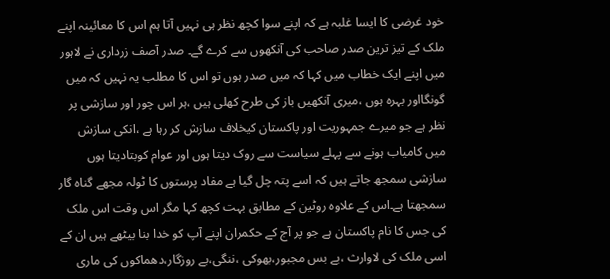خود غرضی کا ایسا غلبہ ہے کہ اپنے سوا کچھ نظر ہی نہیں آتا ہم اس کا معائینہ اپنے ملک کے تیز ترین صدر صاحب کی آنکھوں سے کرے گے۔ صدر آصف زرداری نے لاہور میں اپنے ایک خطاب میں کہا کہ میں صدر ہوں تو اس کا مطلب یہ نہیں کہ میں گونگااور بہرہ ہوں ،میری آنکھیں باز کی طرح کھلی ہیں ،ہر اس چور اور سازشی پر نظر ہے جو میرے جمہوریت اور پاکستان کیخلاف سازش کر رہا ہے ،انکی سازش میں کامیاب ہونے سے پہلے سیاست سے روک دیتا ہوں اور عوام کوبتادیتا ہوں سازشی سمجھ جاتے ہیں کہ اسے پتہ چل گیا ہے مفاد پرستوں کا ٹولہ مجھے گناہ گار سمجھتا ہے۔اس کے علاوہ روٹین کے مطابق بہت کچھ کہا مگر اس وقت اس ملک کی جس کا نام پاکستان ہے جو پر آج کے حکمران اپنے آپ کو خدا بنا بیٹھے ہیں ان کے اسی ملک کی لاوارث ،بے بس مجبور،بھوکی ،ننگی،بے روزگار،دھماکوں کی ماری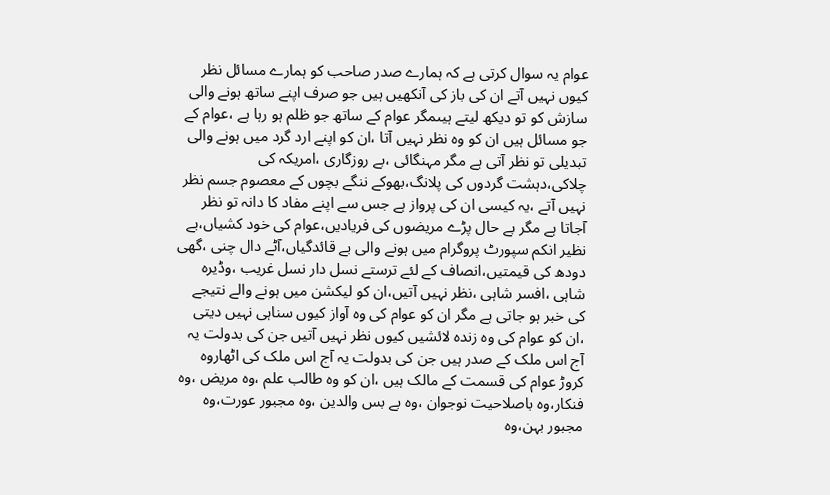عوام یہ سوال کرتی ہے کہ ہمارے صدر صاحب کو ہمارے مسائل نظر کیوں نہیں آتے ان کی باز کی آنکھیں ہیں جو صرف اپنے ساتھ ہونے والی سازش کو تو دیکھ لیتے ہیںمگر عوام کے ساتھ جو ظلم ہو رہا ہے ،عوام کے جو مسائل ہیں ان کو وہ نظر نہیں آتا ،ان کو اپنے ارد گرد میں ہونے والی تبدیلی تو نظر آتی ہے مگر مہنگائی ،بے روزگاری ،امریکہ کی چلاکی،دہشت گردوں کی پلانگ،بھوکے ننگے بچوں کے معصوم جسم نظر نہیں آتے ،یہ کیسی ان کی پرواز ہے جس سے اپنے مفاد کا دانہ تو نظر آجاتا ہے مگر بے حال پڑے مریضوں کی فریادیں،عوام کی خود کشیاں،بے نظیر انکم سپورٹ پروگرام میں ہونے والی بے قائدگیاں،آٹے دال چنی ،گھی دودھ کی قیمتیں،انصاف کے لئے ترستے نسل دار نسل غریب ،وڈیرہ شاہی ،افسر شاہی ،نظر نہیں آتیں،ان کو لیکشن میں ہونے والے نتیجے کی خبر ہو جاتی ہے مگر ان کو عوام کی وہ آواز کیوں سناہی نہیں دیتی ،ان کو عوام کی وہ زندہ لائشیں کیوں نظر نہیں آتیں جن کی بدولت یہ آج اس ملک کے صدر ہیں جن کی بدولت یہ آج اس ملک کی اٹھاروہ کروڑ عوام کی قسمت کے مالک ہیں ،ان کو وہ طالب علم ،وہ مریض ،وہ فنکار،وہ باصلاحیت نوجوان ،وہ بے بس والدین ،وہ مجبور عورت،وہ مجبور بہن،وہ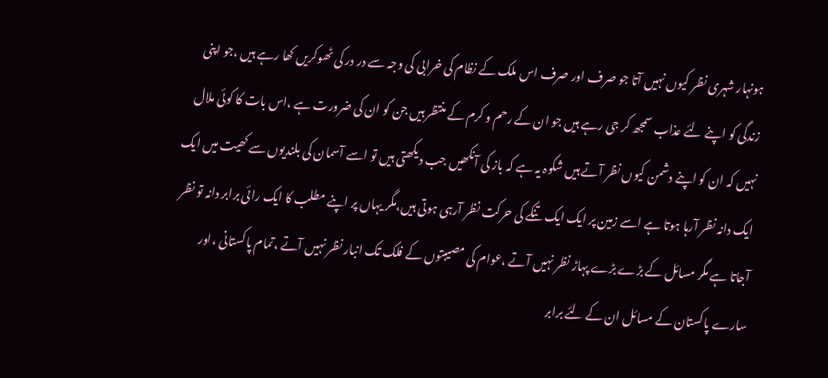ہونہار شہری نظر کیوں نہیں آتا جو صرف اور صرف اس ملک کے نظام کی خرابی کی وجہ سے در در کی ٹھوکریں کھا رہے ہیں ،جو اپنی زندگی کو اپنے لئے عذاب سمجھ کر جی رہے ہیں جو ان کے رحم و کرم کے منتظر ہیں جن کو ان کی ضرورت ہے ،اس بات کا کوئی ملال نہیں کہ ان کو اپنے دشمن کیوں نظر آتے ہیں شکوہ یہ ہے کہ باز کی آنکھیں جب دیکھتی ہیں تو اسے آسمان کی بلندیوں سے کھیت میں ایک ایک دانہ نظر آرہا ہوتا ہے اسے زمین پر ایک ایک تنکے کی حرکت نظر آرہی ہوتی ہیں،مگر یہاں پر اپنے مطلب کا ایک رائی برابر دانہ تو نظر آجاتا ہے مگر مسائل کے بڑے بڑے پہاڑ نظر نہیں آتے ،عوام کی مصیبتوں کے فلک تک انبار نظر نہیں آتے ،تمام پاکستانی ،اور سارے پاکستان کے مسائل ان کے لئے برابر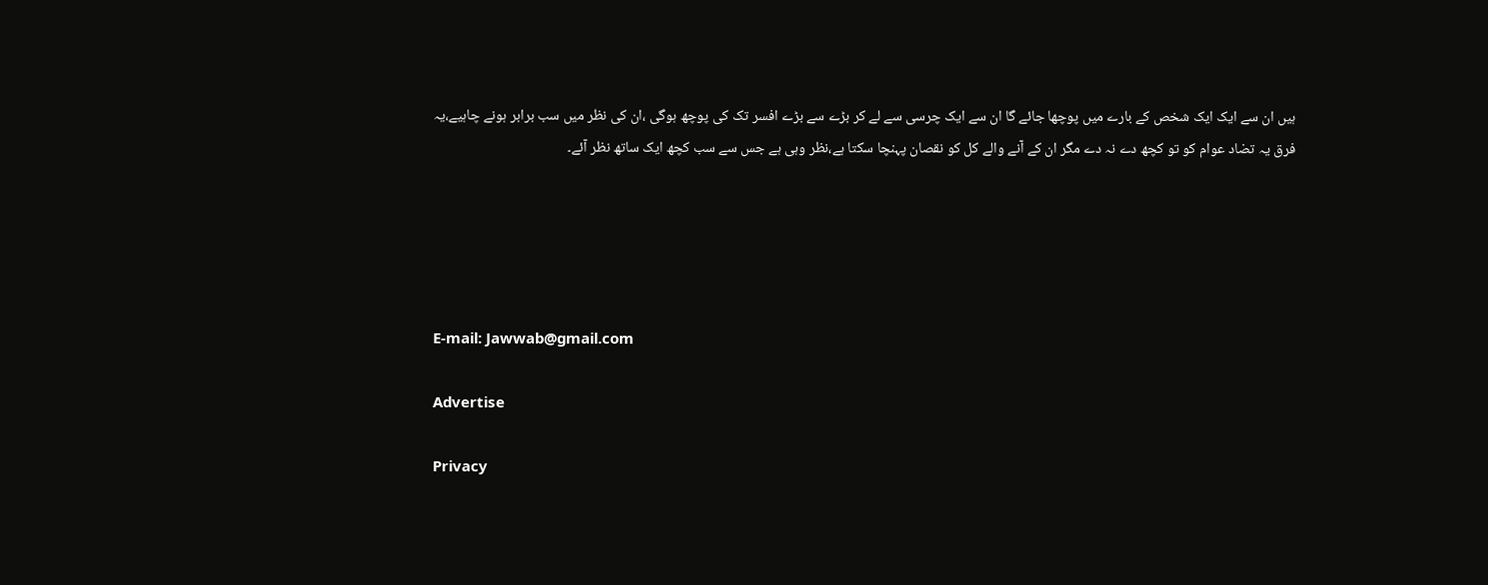ہیں ان سے ایک ایک شخص کے بارے میں پوچھا جائے گا ان سے ایک چرسی سے لے کر بڑے سے بڑے افسر تک کی پوچھ ہوگی ،ان کی نظر میں سب برابر ہونے چاہیے،یہ فرق یہ تضاد عوام کو تو کچھ دے نہ دے مگر ان کے آنے والے کل کو نقصان پہنچا سکتا ہے،نظر وہی ہے جس سے سب کچھ ایک ساتھ نظر آئے۔





E-mail: Jawwab@gmail.com

Advertise

Privacy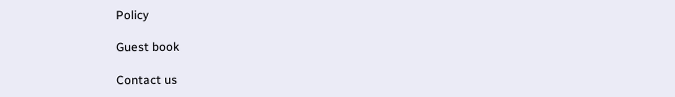Policy

Guest book

Contact us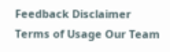Feedback Disclaimer Terms of Usage Our Team